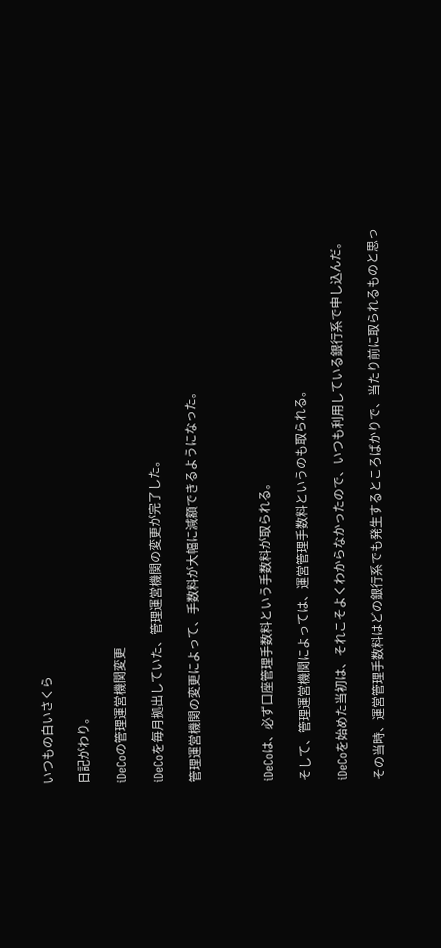いつもの白いさくら

日記がわり。

iDeCoの管理運営機関変更

iDeCoを毎月拠出していた、管理運営機関の変更が完了した。

管理運営機関の変更によって、手数料が大幅に減額できるようになった。



iDeCoは、必ず口座管理手数料という手数料が取られる。

そして、管理運営機関によっては、運営管理手数料というのも取られる。

iDeCoを始めた当初は、それこそよくわからなかったので、いつも利用している銀行系で申し込んだ。

その当時、運営管理手数料はどの銀行系でも発生するところばかりで、当たり前に取られるものと思っ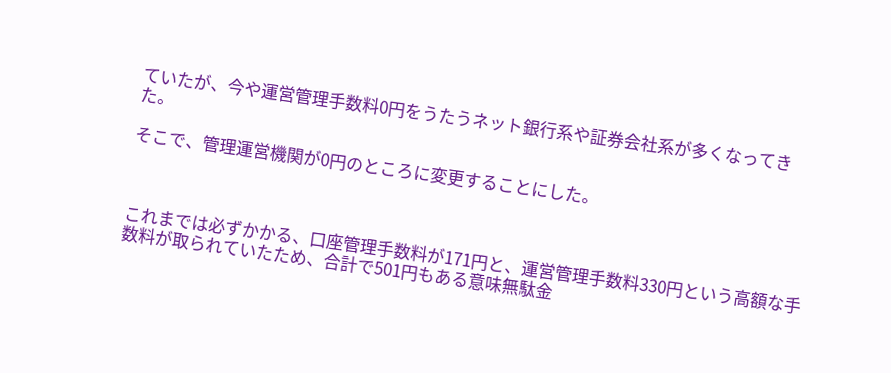ていたが、今や運営管理手数料0円をうたうネット銀行系や証券会社系が多くなってきた。

そこで、管理運営機関が0円のところに変更することにした。



これまでは必ずかかる、口座管理手数料が171円と、運営管理手数料330円という高額な手数料が取られていたため、合計で501円もある意味無駄金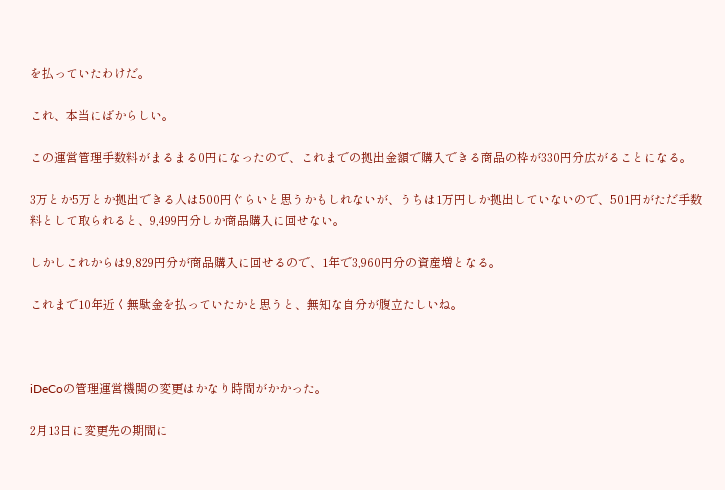を払っていたわけだ。

これ、本当にばからしい。

この運営管理手数料がまるまる0円になったので、これまでの拠出金額で購入できる商品の枠が330円分広がることになる。

3万とか5万とか拠出できる人は500円ぐらいと思うかもしれないが、うちは1万円しか拠出していないので、501円がただ手数料として取られると、9,499円分しか商品購入に回せない。

しかしこれからは9,829円分が商品購入に回せるので、1年で3,960円分の資産増となる。

これまで10年近く無駄金を払っていたかと思うと、無知な自分が腹立たしいね。



iDeCoの管理運営機関の変更はかなり時間がかかった。

2月13日に変更先の期間に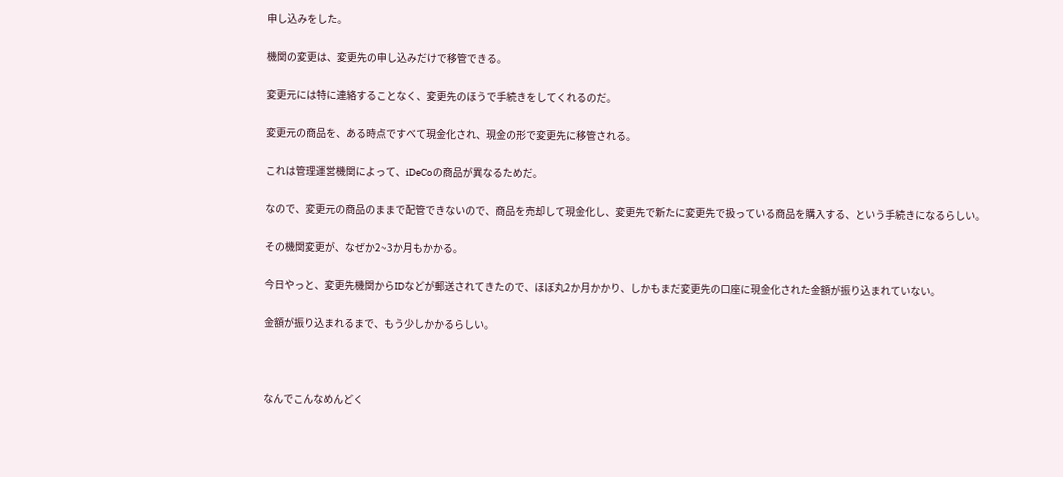申し込みをした。

機関の変更は、変更先の申し込みだけで移管できる。

変更元には特に連絡することなく、変更先のほうで手続きをしてくれるのだ。

変更元の商品を、ある時点ですべて現金化され、現金の形で変更先に移管される。

これは管理運営機関によって、iDeCoの商品が異なるためだ。

なので、変更元の商品のままで配管できないので、商品を売却して現金化し、変更先で新たに変更先で扱っている商品を購入する、という手続きになるらしい。

その機関変更が、なぜか2~3か月もかかる。

今日やっと、変更先機関からIDなどが郵送されてきたので、ほぼ丸2か月かかり、しかもまだ変更先の口座に現金化された金額が振り込まれていない。

金額が振り込まれるまで、もう少しかかるらしい。



なんでこんなめんどく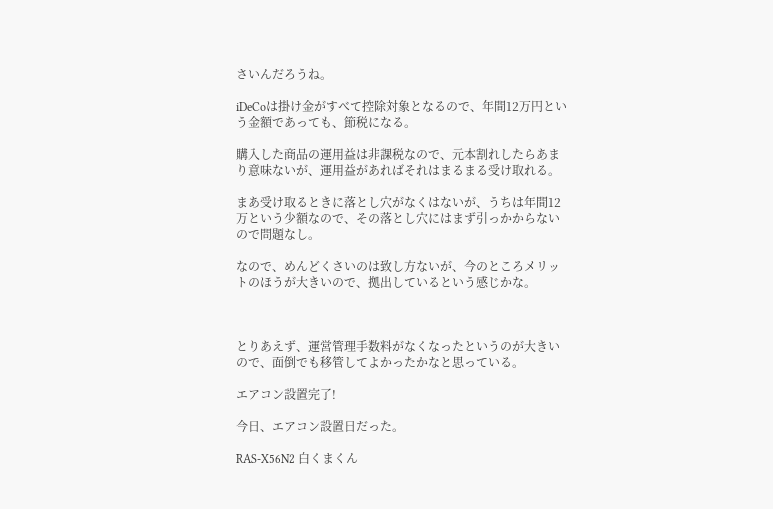さいんだろうね。

iDeCoは掛け金がすべて控除対象となるので、年間12万円という金額であっても、節税になる。

購入した商品の運用益は非課税なので、元本割れしたらあまり意味ないが、運用益があればそれはまるまる受け取れる。

まあ受け取るときに落とし穴がなくはないが、うちは年間12万という少額なので、その落とし穴にはまず引っかからないので問題なし。

なので、めんどくさいのは致し方ないが、今のところメリットのほうが大きいので、拠出しているという感じかな。



とりあえず、運営管理手数料がなくなったというのが大きいので、面倒でも移管してよかったかなと思っている。

エアコン設置完了!

今日、エアコン設置日だった。

RAS-X56N2 白くまくん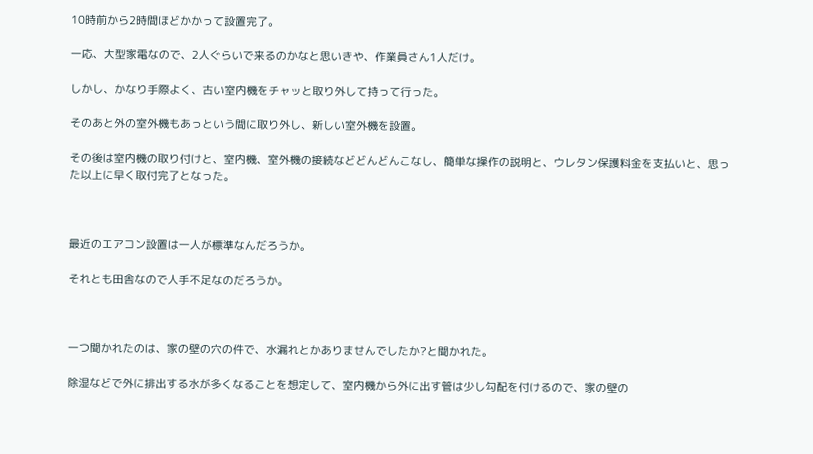10時前から2時間ほどかかって設置完了。

一応、大型家電なので、2人ぐらいで来るのかなと思いきや、作業員さん1人だけ。

しかし、かなり手際よく、古い室内機をチャッと取り外して持って行った。

そのあと外の室外機もあっという間に取り外し、新しい室外機を設置。

その後は室内機の取り付けと、室内機、室外機の接続などどんどんこなし、簡単な操作の説明と、ウレタン保護料金を支払いと、思った以上に早く取付完了となった。



最近のエアコン設置は一人が標準なんだろうか。

それとも田舎なので人手不足なのだろうか。



一つ聞かれたのは、家の壁の穴の件で、水漏れとかありませんでしたか?と聞かれた。

除湿などで外に排出する水が多くなることを想定して、室内機から外に出す管は少し勾配を付けるので、家の壁の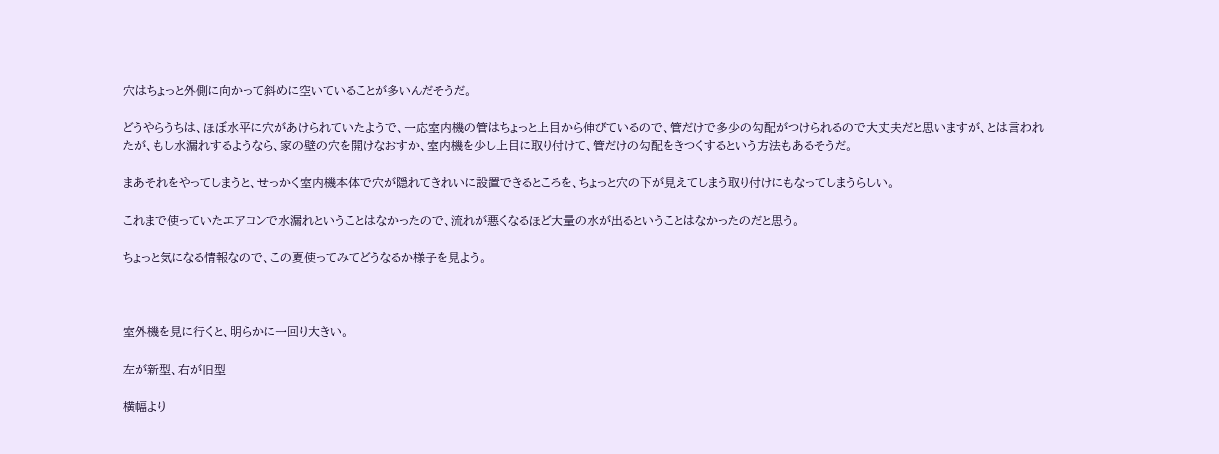穴はちょっと外側に向かって斜めに空いていることが多いんだそうだ。

どうやらうちは、ほぼ水平に穴があけられていたようで、一応室内機の管はちょっと上目から伸びているので、管だけで多少の勾配がつけられるので大丈夫だと思いますが、とは言われたが、もし水漏れするようなら、家の壁の穴を開けなおすか、室内機を少し上目に取り付けて、管だけの勾配をきつくするという方法もあるそうだ。

まあそれをやってしまうと、せっかく室内機本体で穴が隠れてきれいに設置できるところを、ちょっと穴の下が見えてしまう取り付けにもなってしまうらしい。

これまで使っていたエアコンで水漏れということはなかったので、流れが悪くなるほど大量の水が出るということはなかったのだと思う。

ちょっと気になる情報なので、この夏使ってみてどうなるか様子を見よう。



室外機を見に行くと、明らかに一回り大きい。

左が新型、右が旧型

横幅より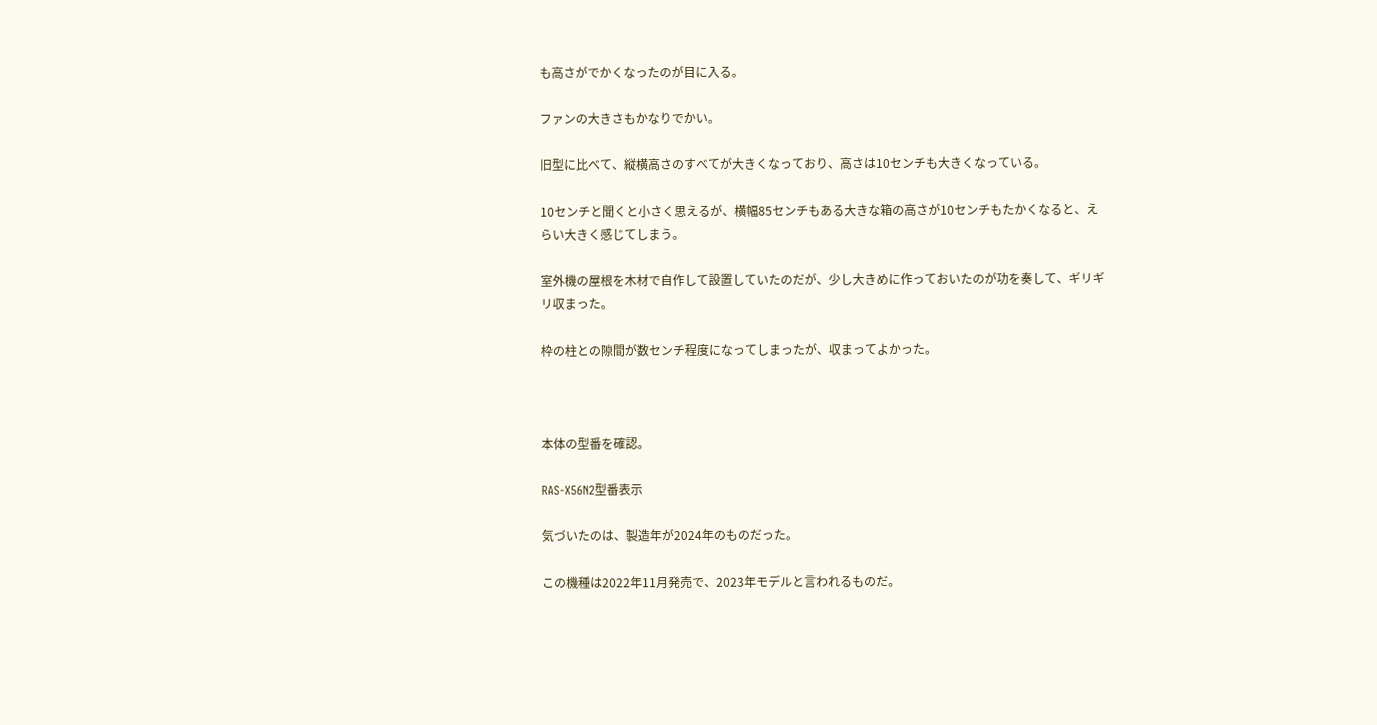も高さがでかくなったのが目に入る。

ファンの大きさもかなりでかい。

旧型に比べて、縦横高さのすべてが大きくなっており、高さは10センチも大きくなっている。

10センチと聞くと小さく思えるが、横幅85センチもある大きな箱の高さが10センチもたかくなると、えらい大きく感じてしまう。

室外機の屋根を木材で自作して設置していたのだが、少し大きめに作っておいたのが功を奏して、ギリギリ収まった。

枠の柱との隙間が数センチ程度になってしまったが、収まってよかった。



本体の型番を確認。

RAS-X56N2型番表示

気づいたのは、製造年が2024年のものだった。

この機種は2022年11月発売で、2023年モデルと言われるものだ。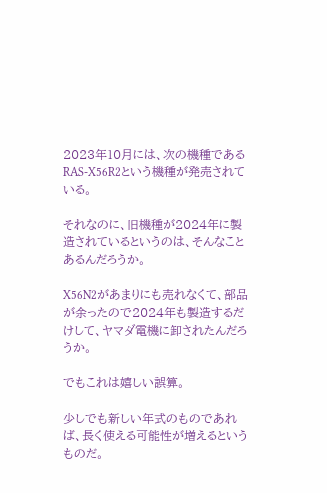2023年10月には、次の機種であるRAS-X56R2という機種が発売されている。

それなのに、旧機種が2024年に製造されているというのは、そんなことあるんだろうか。

X56N2があまりにも売れなくて、部品が余ったので2024年も製造するだけして、ヤマダ電機に卸されたんだろうか。

でもこれは嬉しい誤算。

少しでも新しい年式のものであれば、長く使える可能性が増えるというものだ。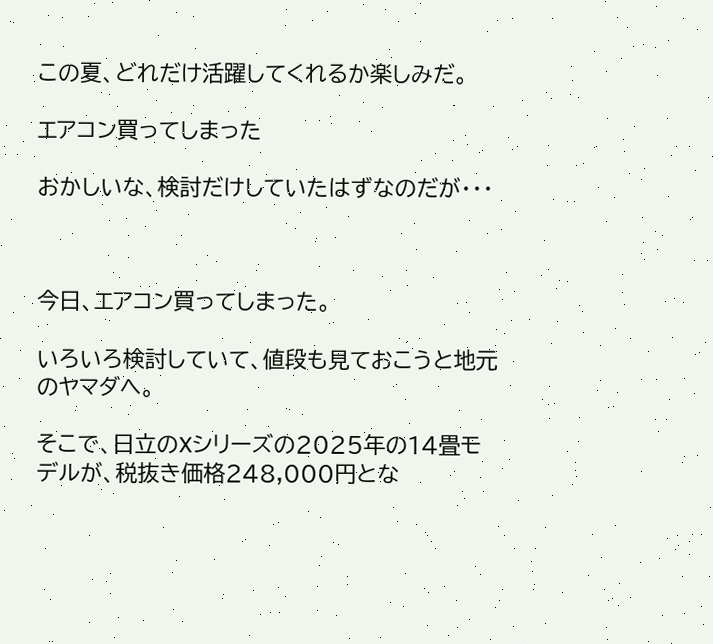この夏、どれだけ活躍してくれるか楽しみだ。

エアコン買ってしまった

おかしいな、検討だけしていたはずなのだが・・・



今日、エアコン買ってしまった。

いろいろ検討していて、値段も見ておこうと地元のヤマダへ。

そこで、日立のXシリーズの2025年の14畳モデルが、税抜き価格248,000円とな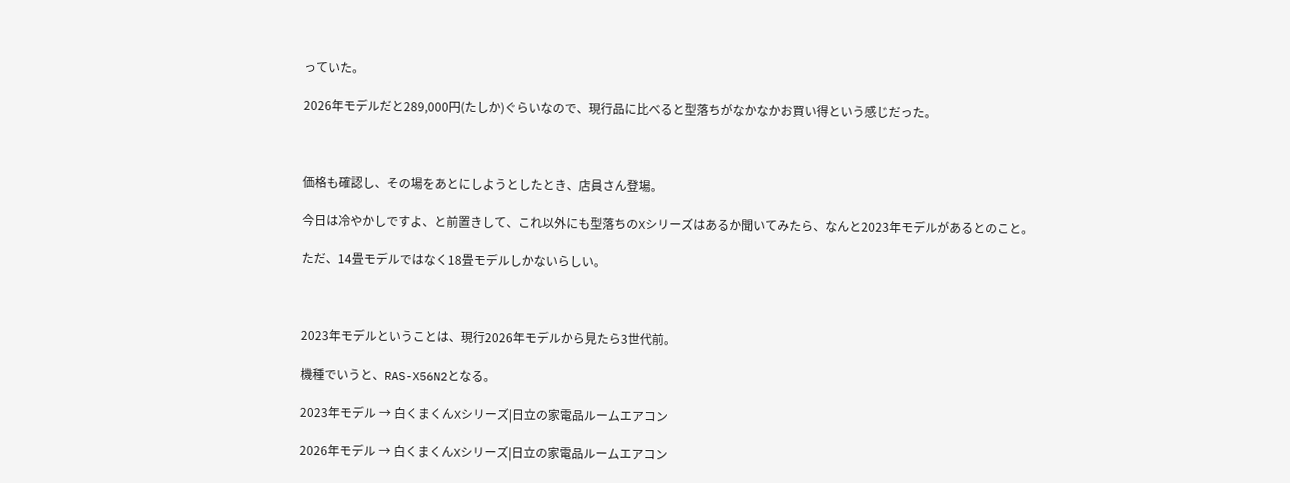っていた。

2026年モデルだと289,000円(たしか)ぐらいなので、現行品に比べると型落ちがなかなかお買い得という感じだった。



価格も確認し、その場をあとにしようとしたとき、店員さん登場。

今日は冷やかしですよ、と前置きして、これ以外にも型落ちのXシリーズはあるか聞いてみたら、なんと2023年モデルがあるとのこと。

ただ、14畳モデルではなく18畳モデルしかないらしい。



2023年モデルということは、現行2026年モデルから見たら3世代前。

機種でいうと、RAS-X56N2となる。

2023年モデル → 白くまくんXシリーズ|日立の家電品ルームエアコン

2026年モデル → 白くまくんXシリーズ|日立の家電品ルームエアコン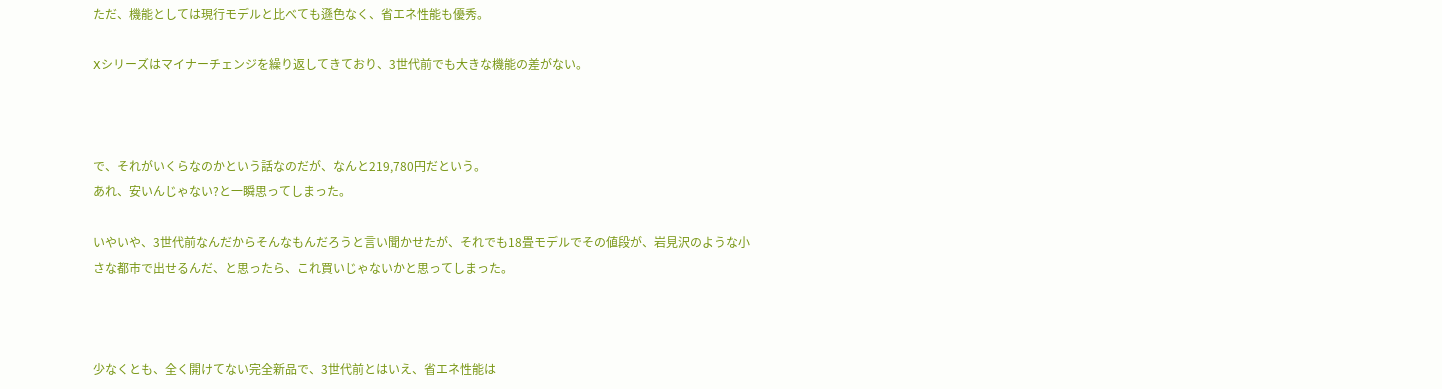ただ、機能としては現行モデルと比べても遜色なく、省エネ性能も優秀。

Xシリーズはマイナーチェンジを繰り返してきており、3世代前でも大きな機能の差がない。



で、それがいくらなのかという話なのだが、なんと219,780円だという。
あれ、安いんじゃない?と一瞬思ってしまった。

いやいや、3世代前なんだからそんなもんだろうと言い聞かせたが、それでも18畳モデルでその値段が、岩見沢のような小さな都市で出せるんだ、と思ったら、これ買いじゃないかと思ってしまった。



少なくとも、全く開けてない完全新品で、3世代前とはいえ、省エネ性能は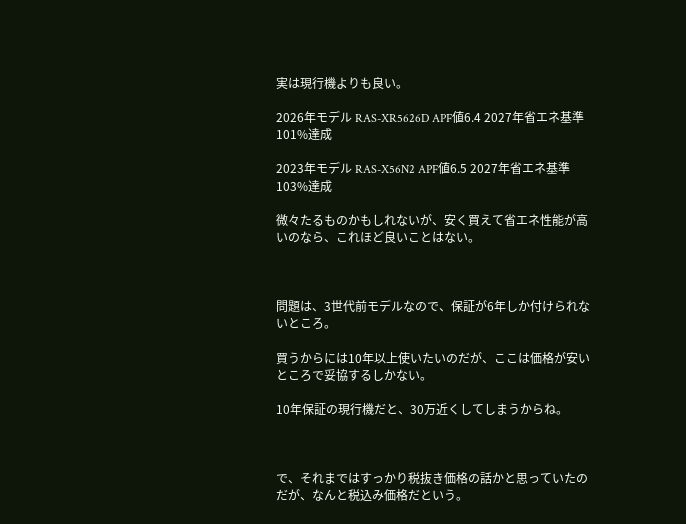実は現行機よりも良い。

2026年モデル RAS-XR5626D APF値6.4 2027年省エネ基準101%達成

2023年モデル RAS-X56N2 APF値6.5 2027年省エネ基準103%達成

微々たるものかもしれないが、安く買えて省エネ性能が高いのなら、これほど良いことはない。



問題は、3世代前モデルなので、保証が6年しか付けられないところ。

買うからには10年以上使いたいのだが、ここは価格が安いところで妥協するしかない。

10年保証の現行機だと、30万近くしてしまうからね。



で、それまではすっかり税抜き価格の話かと思っていたのだが、なんと税込み価格だという。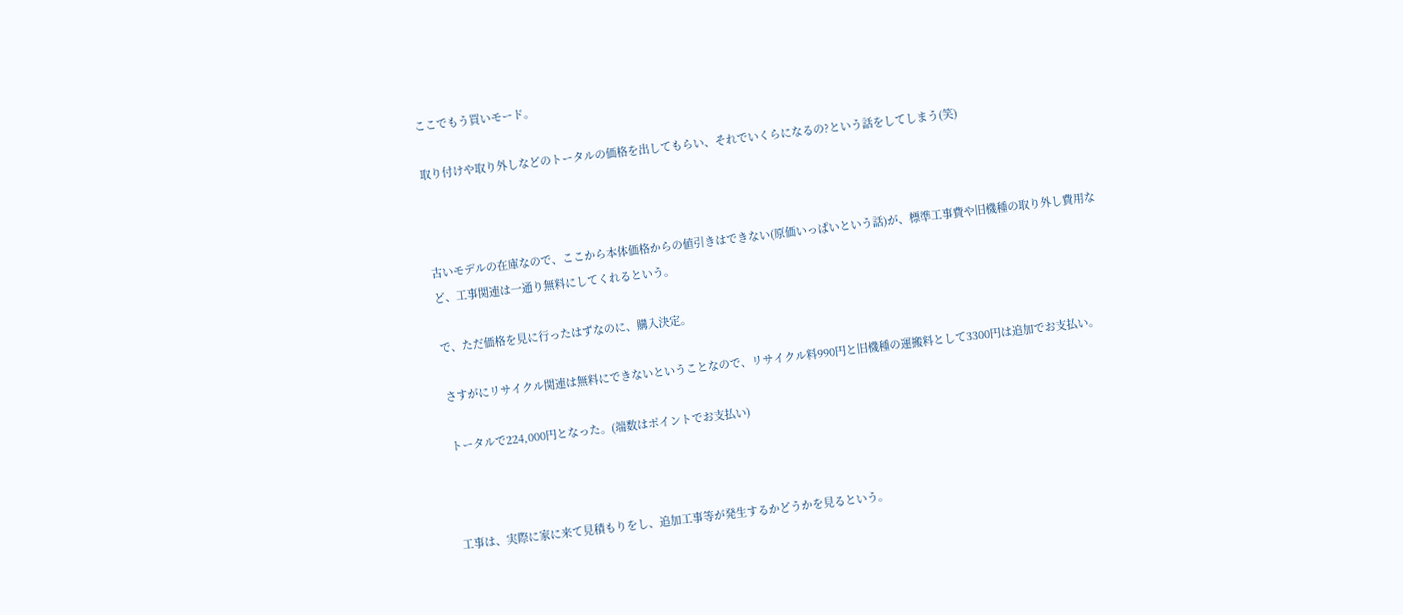ここでもう買いモード。

取り付けや取り外しなどのトータルの価格を出してもらい、それでいくらになるの?という話をしてしまう(笑)



古いモデルの在庫なので、ここから本体価格からの値引きはできない(原価いっぱいという話)が、標準工事費や旧機種の取り外し費用など、工事関連は一通り無料にしてくれるという。

で、ただ価格を見に行ったはずなのに、購入決定。

さすがにリサイクル関連は無料にできないということなので、リサイクル料990円と旧機種の運搬料として3300円は追加でお支払い。

トータルで224,000円となった。(端数はポイントでお支払い)



工事は、実際に家に来て見積もりをし、追加工事等が発生するかどうかを見るという。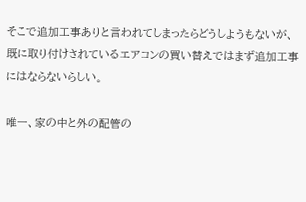そこで追加工事ありと言われてしまったらどうしようもないが、既に取り付けされているエアコンの買い替えではまず追加工事にはならないらしい。

唯一、家の中と外の配管の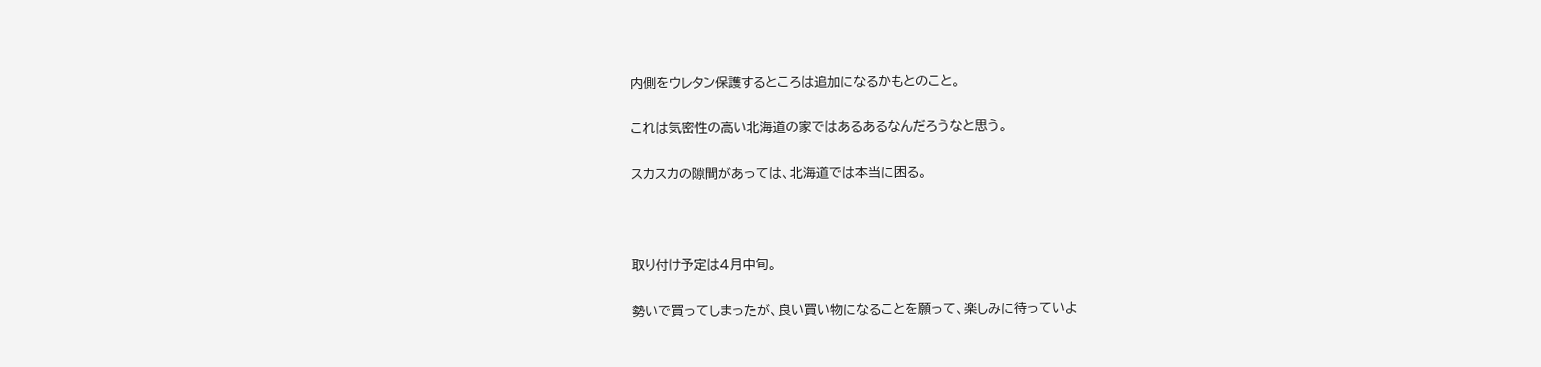内側をウレタン保護するところは追加になるかもとのこと。

これは気密性の高い北海道の家ではあるあるなんだろうなと思う。

スカスカの隙間があっては、北海道では本当に困る。



取り付け予定は4月中旬。

勢いで買ってしまったが、良い買い物になることを願って、楽しみに待っていよ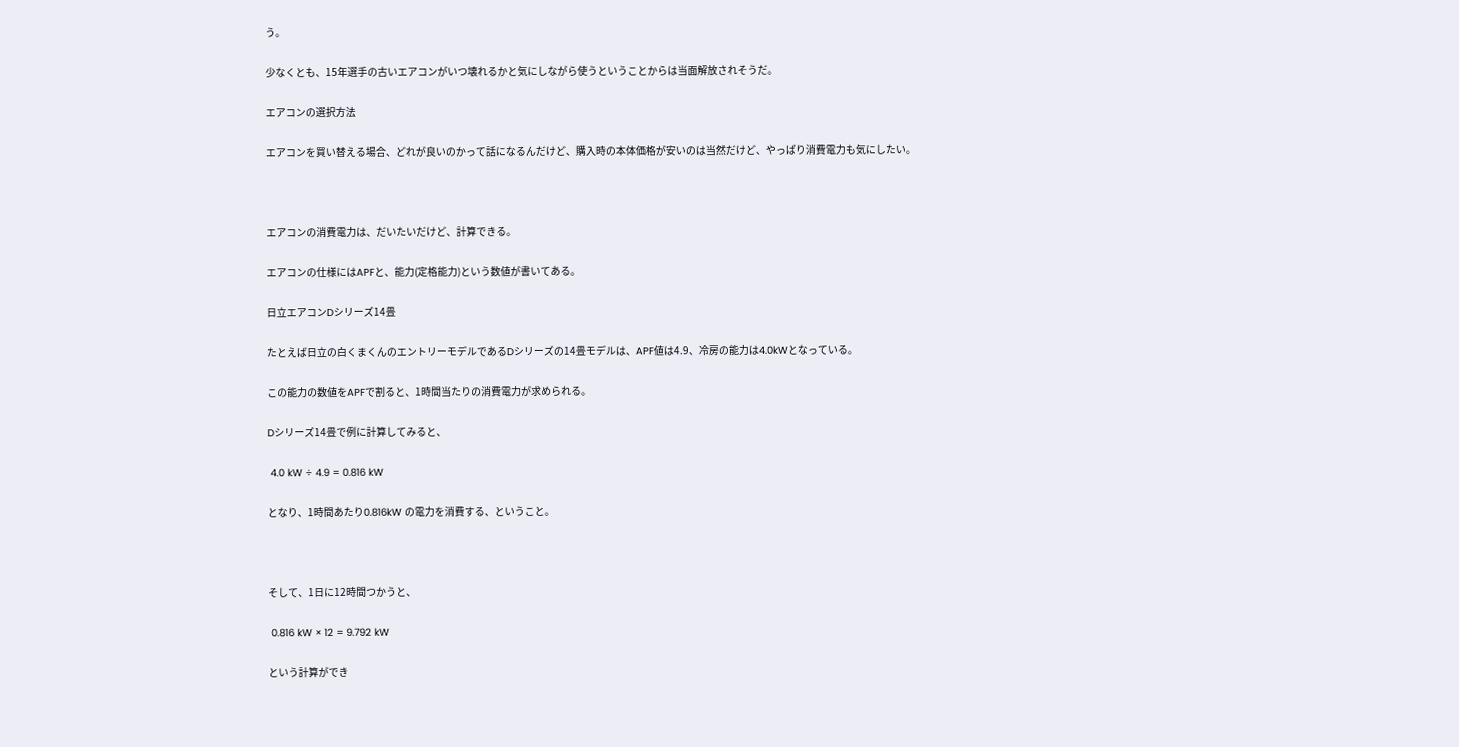う。

少なくとも、15年選手の古いエアコンがいつ壊れるかと気にしながら使うということからは当面解放されそうだ。

エアコンの選択方法

エアコンを買い替える場合、どれが良いのかって話になるんだけど、購入時の本体価格が安いのは当然だけど、やっぱり消費電力も気にしたい。



エアコンの消費電力は、だいたいだけど、計算できる。

エアコンの仕様にはAPFと、能力(定格能力)という数値が書いてある。

日立エアコンDシリーズ14畳

たとえば日立の白くまくんのエントリーモデルであるDシリーズの14畳モデルは、APF値は4.9、冷房の能力は4.0kWとなっている。

この能力の数値をAPFで割ると、1時間当たりの消費電力が求められる。

Dシリーズ14畳で例に計算してみると、

 4.0 kW ÷ 4.9 = 0.816 kW

となり、1時間あたり0.816kW の電力を消費する、ということ。



そして、1日に12時間つかうと、

 0.816 kW × 12 = 9.792 kW

という計算ができ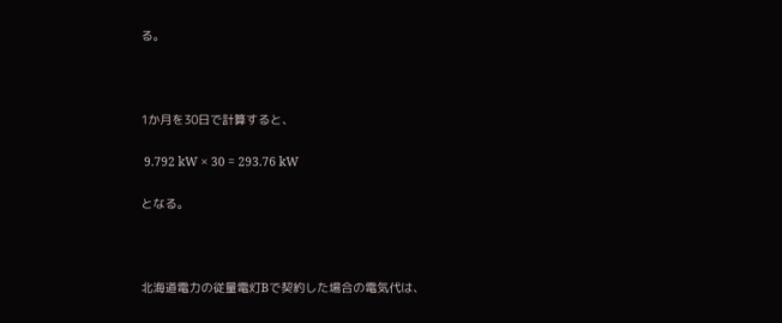る。



1か月を30日で計算すると、

 9.792 kW × 30 = 293.76 kW

となる。



北海道電力の従量電灯Bで契約した場合の電気代は、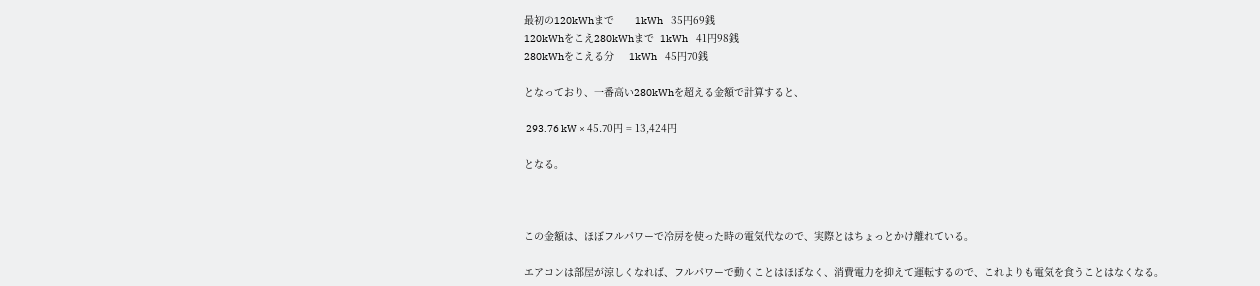最初の120kWhまで       1kWh    35円69銭
120kWhをこえ280kWhまで  1kWh    41円98銭
280kWhをこえる分     1kWh    45円70銭

となっており、一番高い280kWhを超える金額で計算すると、

 293.76 kW × 45.70円 = 13,424円

となる。



この金額は、ほぼフルパワーで冷房を使った時の電気代なので、実際とはちょっとかけ離れている。

エアコンは部屋が涼しくなれば、フルパワーで動くことはほぼなく、消費電力を抑えて運転するので、これよりも電気を食うことはなくなる。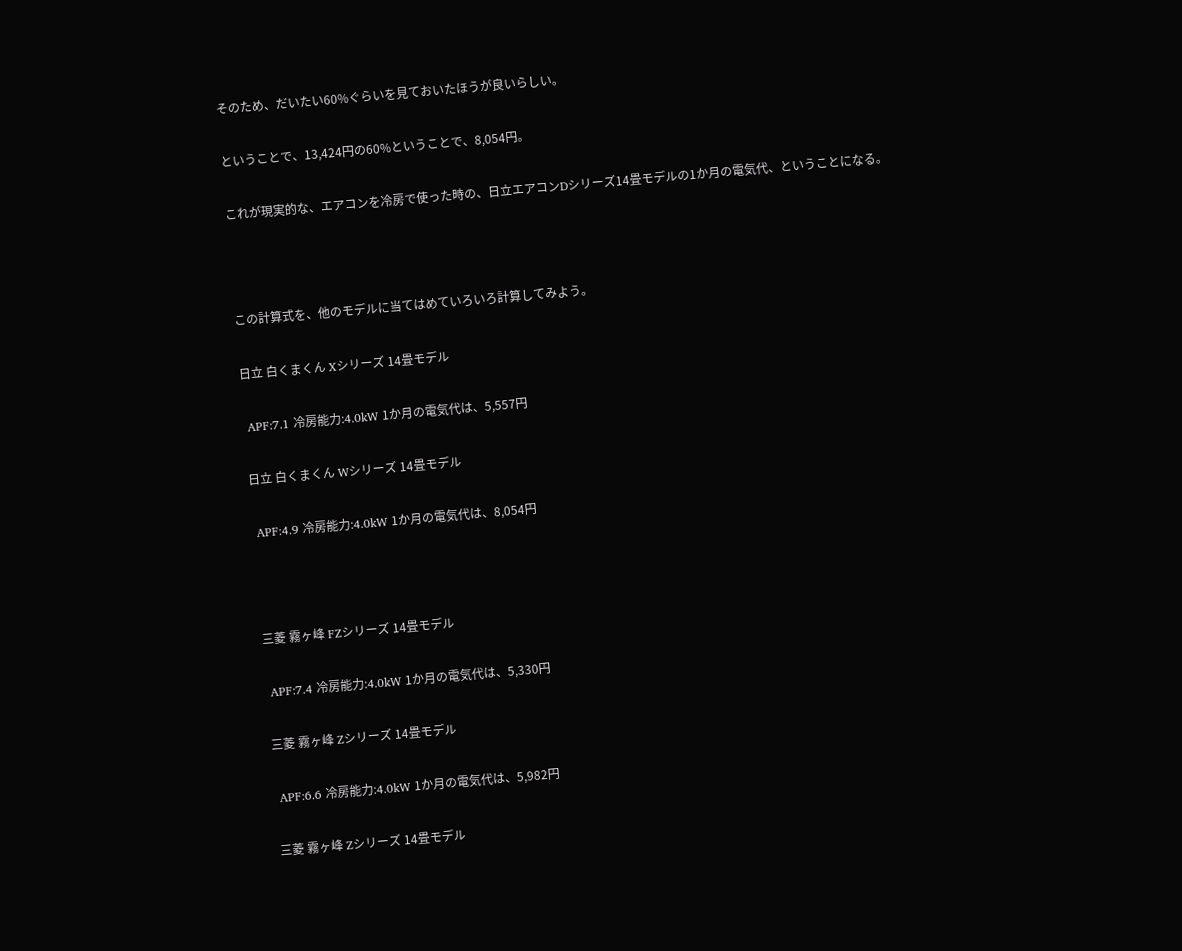そのため、だいたい60%ぐらいを見ておいたほうが良いらしい。

ということで、13,424円の60%ということで、8,054円。

これが現実的な、エアコンを冷房で使った時の、日立エアコンDシリーズ14畳モデルの1か月の電気代、ということになる。



この計算式を、他のモデルに当てはめていろいろ計算してみよう。

日立 白くまくん Xシリーズ 14畳モデル

 APF:7.1 冷房能力:4.0kW 1か月の電気代は、5,557円

日立 白くまくん Wシリーズ 14畳モデル

 APF:4.9 冷房能力:4.0kW 1か月の電気代は、8,054円



三菱 霧ヶ峰 FZシリーズ 14畳モデル

 APF:7.4 冷房能力:4.0kW 1か月の電気代は、5,330円

三菱 霧ヶ峰 Zシリーズ 14畳モデル

 APF:6.6 冷房能力:4.0kW 1か月の電気代は、5,982円

三菱 霧ヶ峰 Zシリーズ 14畳モデル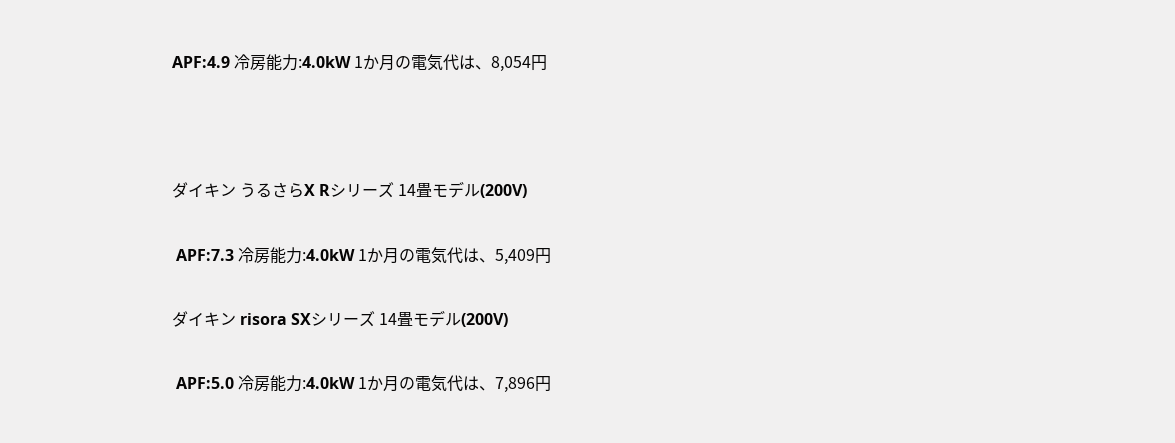APF:4.9 冷房能力:4.0kW 1か月の電気代は、8,054円



ダイキン うるさらX Rシリーズ 14畳モデル(200V)

 APF:7.3 冷房能力:4.0kW 1か月の電気代は、5,409円

ダイキン risora SXシリーズ 14畳モデル(200V)

 APF:5.0 冷房能力:4.0kW 1か月の電気代は、7,896円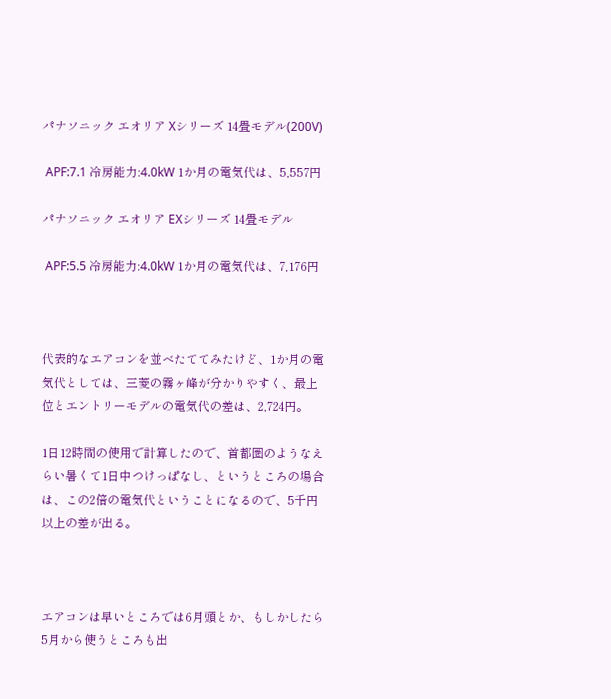パナソニック エオリア Xシリーズ 14畳モデル(200V)

 APF:7.1 冷房能力:4.0kW 1か月の電気代は、5,557円

パナソニック エオリア EXシリーズ 14畳モデル

 APF:5.5 冷房能力:4.0kW 1か月の電気代は、7,176円



代表的なエアコンを並べたててみたけど、1か月の電気代としては、三菱の霧ヶ峰が分かりやすく、最上位とエントリーモデルの電気代の差は、2,724円。

1日12時間の使用で計算したので、首都圏のようなえらい暑くて1日中つけっぱなし、というところの場合は、この2倍の電気代ということになるので、5千円以上の差が出る。



エアコンは早いところでは6月頭とか、もしかしたら5月から使うところも出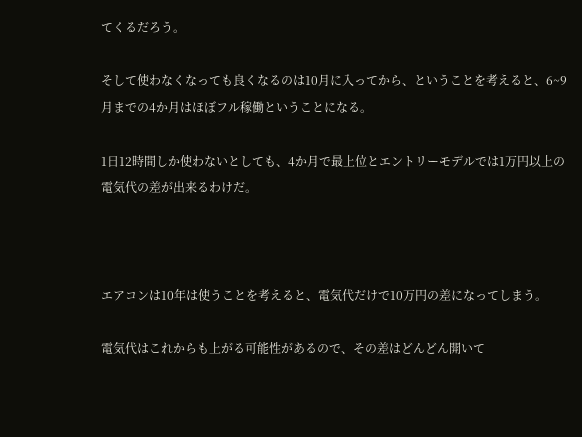てくるだろう。

そして使わなくなっても良くなるのは10月に入ってから、ということを考えると、6~9月までの4か月はほぼフル稼働ということになる。

1日12時間しか使わないとしても、4か月で最上位とエントリーモデルでは1万円以上の電気代の差が出来るわけだ。



エアコンは10年は使うことを考えると、電気代だけで10万円の差になってしまう。

電気代はこれからも上がる可能性があるので、その差はどんどん開いて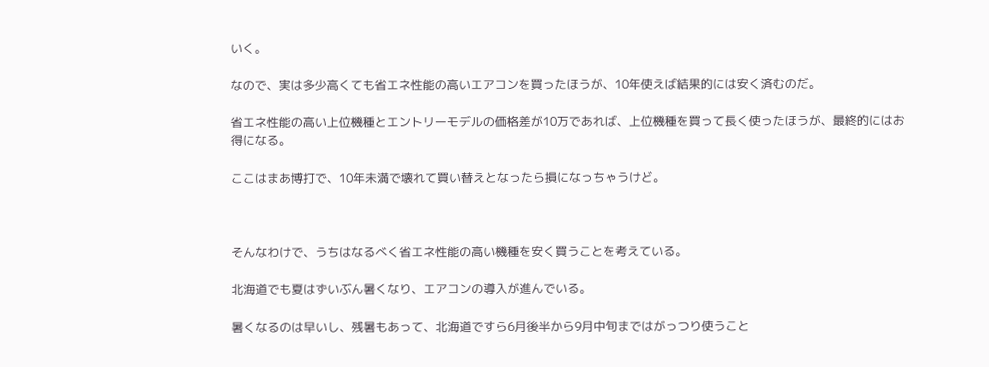いく。

なので、実は多少高くても省エネ性能の高いエアコンを買ったほうが、10年使えば結果的には安く済むのだ。

省エネ性能の高い上位機種とエントリーモデルの価格差が10万であれば、上位機種を買って長く使ったほうが、最終的にはお得になる。

ここはまあ博打で、10年未満で壊れて買い替えとなったら損になっちゃうけど。



そんなわけで、うちはなるべく省エネ性能の高い機種を安く買うことを考えている。

北海道でも夏はずいぶん暑くなり、エアコンの導入が進んでいる。

暑くなるのは早いし、残暑もあって、北海道ですら6月後半から9月中旬まではがっつり使うこと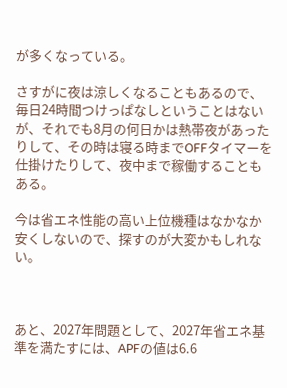が多くなっている。

さすがに夜は涼しくなることもあるので、毎日24時間つけっぱなしということはないが、それでも8月の何日かは熱帯夜があったりして、その時は寝る時までOFFタイマーを仕掛けたりして、夜中まで稼働することもある。

今は省エネ性能の高い上位機種はなかなか安くしないので、探すのが大変かもしれない。



あと、2027年問題として、2027年省エネ基準を満たすには、APFの値は6.6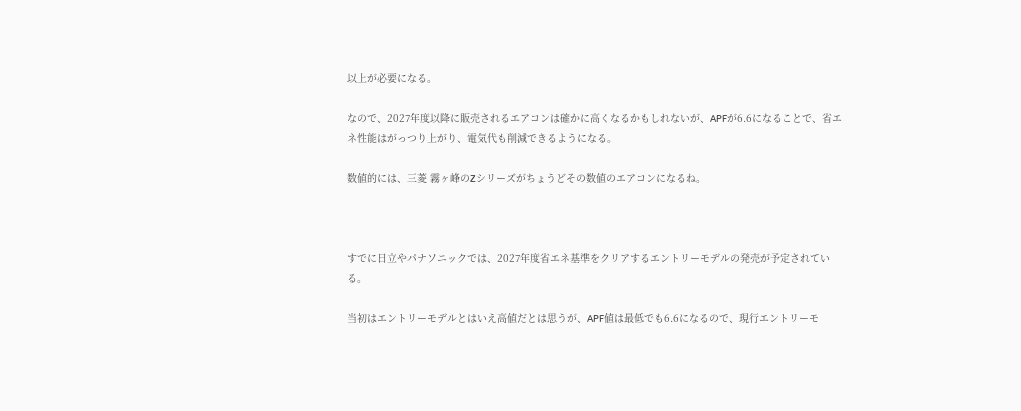以上が必要になる。

なので、2027年度以降に販売されるエアコンは確かに高くなるかもしれないが、APFが6.6になることで、省エネ性能はがっつり上がり、電気代も削減できるようになる。

数値的には、三菱 霧ヶ峰のZシリーズがちょうどその数値のエアコンになるね。



すでに日立やパナソニックでは、2027年度省エネ基準をクリアするエントリーモデルの発売が予定されている。

当初はエントリーモデルとはいえ高値だとは思うが、APF値は最低でも6.6になるので、現行エントリーモ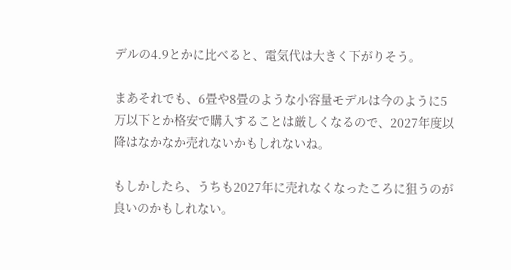デルの4.9とかに比べると、電気代は大きく下がりそう。

まあそれでも、6畳や8畳のような小容量モデルは今のように5万以下とか格安で購入することは厳しくなるので、2027年度以降はなかなか売れないかもしれないね。

もしかしたら、うちも2027年に売れなくなったころに狙うのが良いのかもしれない。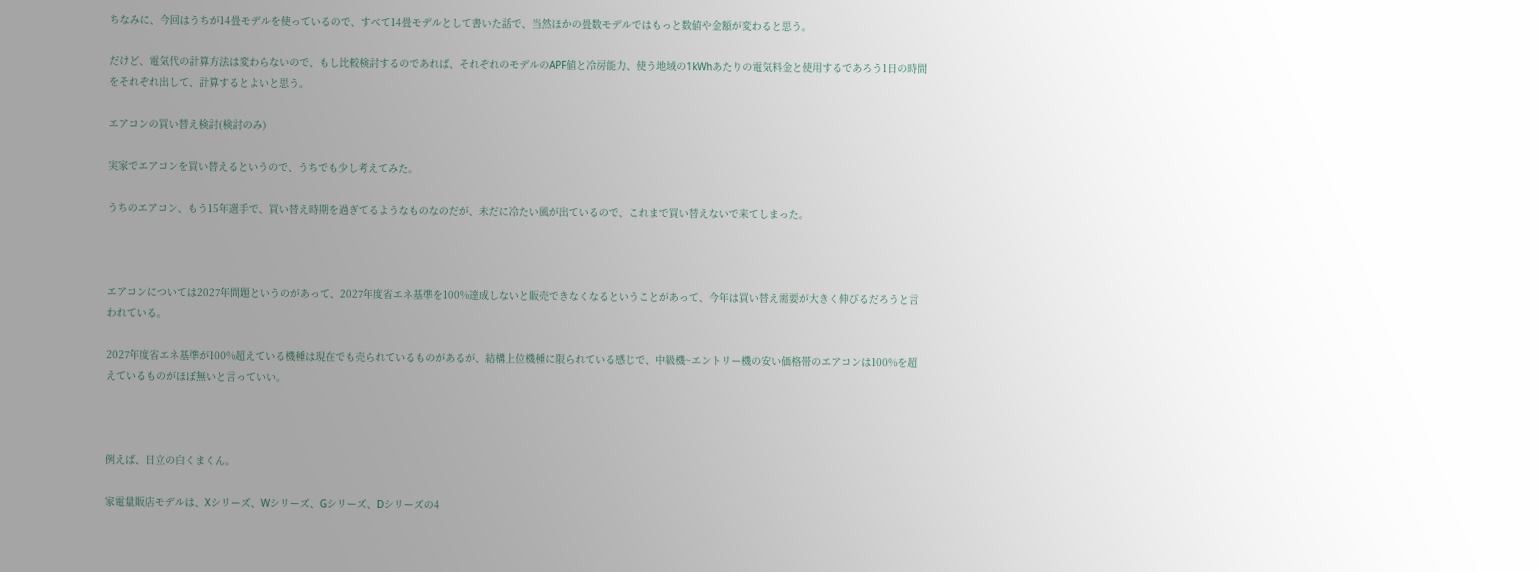ちなみに、今回はうちが14畳モデルを使っているので、すべて14畳モデルとして書いた話で、当然ほかの畳数モデルではもっと数値や金額が変わると思う。

だけど、電気代の計算方法は変わらないので、もし比較検討するのであれば、それぞれのモデルのAPF値と冷房能力、使う地域の1kWhあたりの電気料金と使用するであろう1日の時間をそれぞれ出して、計算するとよいと思う。

エアコンの買い替え検討(検討のみ)

実家でエアコンを買い替えるというので、うちでも少し考えてみた。

うちのエアコン、もう15年選手で、買い替え時期を過ぎてるようなものなのだが、未だに冷たい風が出ているので、これまで買い替えないで来てしまった。



エアコンについては2027年問題というのがあって、2027年度省エネ基準を100%達成しないと販売できなくなるということがあって、今年は買い替え需要が大きく伸びるだろうと言われている。

2027年度省エネ基準が100%超えている機種は現在でも売られているものがあるが、結構上位機種に限られている感じで、中級機~エントリー機の安い価格帯のエアコンは100%を超えているものがほぼ無いと言っていい。



例えば、日立の白くまくん。

家電量販店モデルは、Xシリーズ、Wシリーズ、Gシリーズ、Dシリーズの4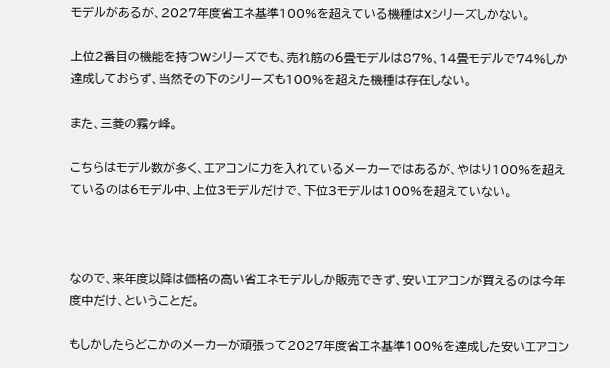モデルがあるが、2027年度省エネ基準100%を超えている機種はXシリーズしかない。

上位2番目の機能を持つWシリーズでも、売れ筋の6畳モデルは87%、14畳モデルで74%しか達成しておらず、当然その下のシリーズも100%を超えた機種は存在しない。

また、三菱の霧ヶ峰。

こちらはモデル数が多く、エアコンに力を入れているメーカーではあるが、やはり100%を超えているのは6モデル中、上位3モデルだけで、下位3モデルは100%を超えていない。



なので、来年度以降は価格の高い省エネモデルしか販売できず、安いエアコンが買えるのは今年度中だけ、ということだ。

もしかしたらどこかのメーカーが頑張って2027年度省エネ基準100%を達成した安いエアコン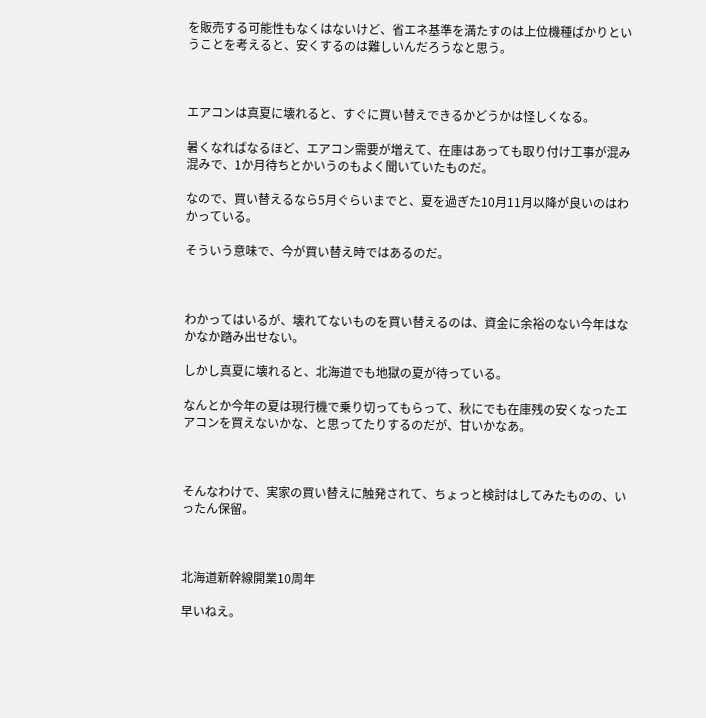を販売する可能性もなくはないけど、省エネ基準を満たすのは上位機種ばかりということを考えると、安くするのは難しいんだろうなと思う。



エアコンは真夏に壊れると、すぐに買い替えできるかどうかは怪しくなる。

暑くなればなるほど、エアコン需要が増えて、在庫はあっても取り付け工事が混み混みで、1か月待ちとかいうのもよく聞いていたものだ。

なので、買い替えるなら5月ぐらいまでと、夏を過ぎた10月11月以降が良いのはわかっている。

そういう意味で、今が買い替え時ではあるのだ。



わかってはいるが、壊れてないものを買い替えるのは、資金に余裕のない今年はなかなか踏み出せない。

しかし真夏に壊れると、北海道でも地獄の夏が待っている。

なんとか今年の夏は現行機で乗り切ってもらって、秋にでも在庫残の安くなったエアコンを買えないかな、と思ってたりするのだが、甘いかなあ。



そんなわけで、実家の買い替えに触発されて、ちょっと検討はしてみたものの、いったん保留。



北海道新幹線開業10周年

早いねえ。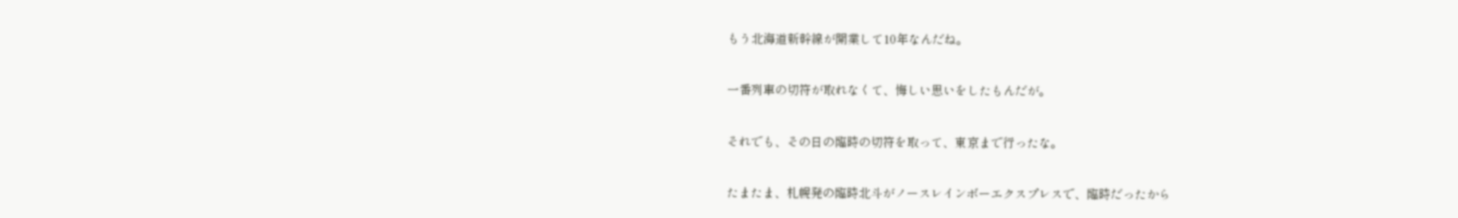もう北海道新幹線が開業して10年なんだね。

一番列車の切符が取れなくて、悔しい思いをしたもんだが。

それでも、その日の臨時の切符を取って、東京まで行ったな。

たまたま、札幌発の臨時北斗がノースレインボーエクスプレスで、臨時だったから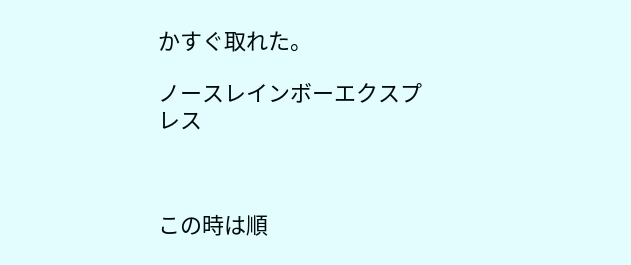かすぐ取れた。

ノースレインボーエクスプレス



この時は順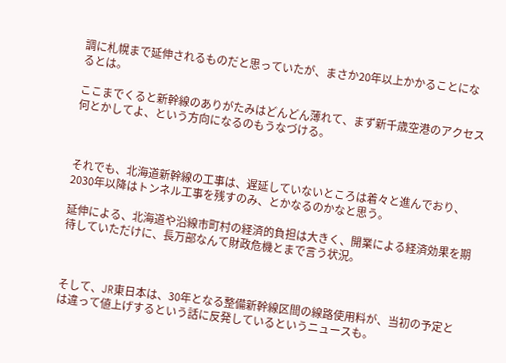調に札幌まで延伸されるものだと思っていたが、まさか20年以上かかることになるとは。

ここまでくると新幹線のありがたみはどんどん薄れて、まず新千歳空港のアクセス何とかしてよ、という方向になるのもうなづける。



それでも、北海道新幹線の工事は、遅延していないところは着々と進んでおり、2030年以降はトンネル工事を残すのみ、とかなるのかなと思う。

延伸による、北海道や沿線市町村の経済的負担は大きく、開業による経済効果を期待していただけに、長万部なんて財政危機とまで言う状況。



そして、JR東日本は、30年となる整備新幹線区間の線路使用料が、当初の予定とは違って値上げするという話に反発しているというニュースも。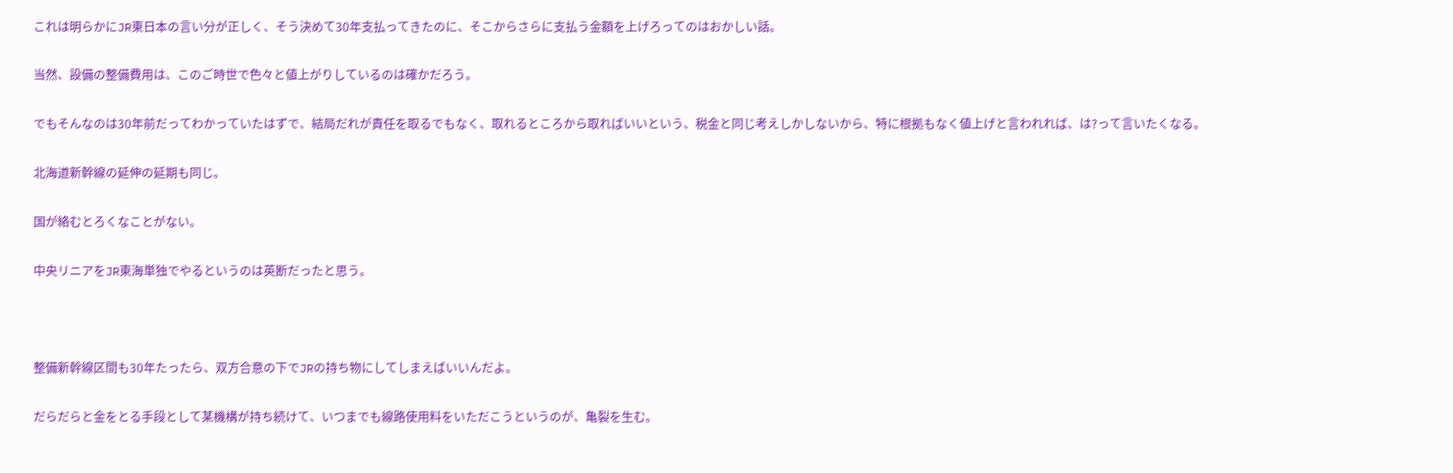これは明らかにJR東日本の言い分が正しく、そう決めて30年支払ってきたのに、そこからさらに支払う金額を上げろってのはおかしい話。

当然、設備の整備費用は、このご時世で色々と値上がりしているのは確かだろう。

でもそんなのは30年前だってわかっていたはずで、結局だれが責任を取るでもなく、取れるところから取ればいいという、税金と同じ考えしかしないから、特に根拠もなく値上げと言われれば、は?って言いたくなる。

北海道新幹線の延伸の延期も同じ。

国が絡むとろくなことがない。

中央リニアをJR東海単独でやるというのは英断だったと思う。



整備新幹線区間も30年たったら、双方合意の下でJRの持ち物にしてしまえばいいんだよ。

だらだらと金をとる手段として某機構が持ち続けて、いつまでも線路使用料をいただこうというのが、亀裂を生む。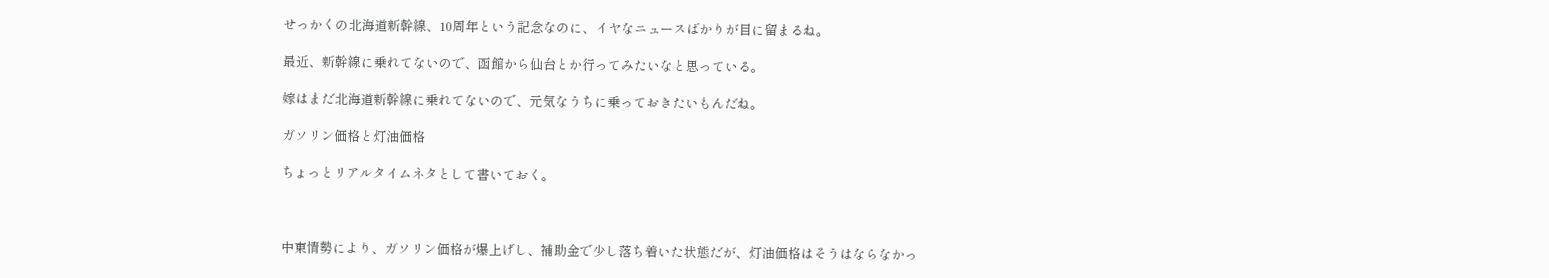せっかくの北海道新幹線、10周年という記念なのに、イヤなニュースばかりが目に留まるね。

最近、新幹線に乗れてないので、函館から仙台とか行ってみたいなと思っている。

嫁はまだ北海道新幹線に乗れてないので、元気なうちに乗っておきたいもんだね。

ガソリン価格と灯油価格

ちょっとリアルタイムネタとして書いておく。



中東情勢により、ガソリン価格が爆上げし、補助金で少し落ち着いた状態だが、灯油価格はそうはならなかっ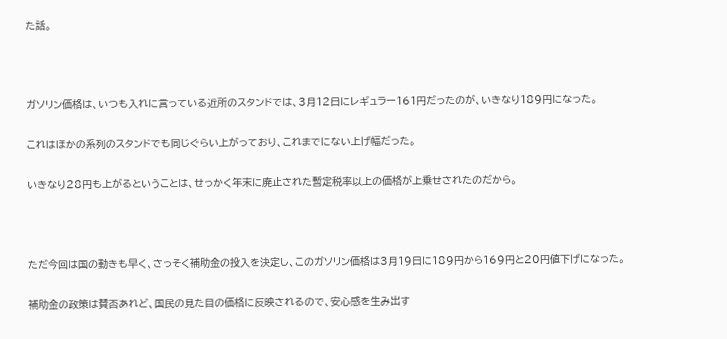た話。



ガソリン価格は、いつも入れに言っている近所のスタンドでは、3月12日にレギュラー161円だったのが、いきなり189円になった。

これはほかの系列のスタンドでも同じぐらい上がっており、これまでにない上げ幅だった。

いきなり28円も上がるということは、せっかく年末に廃止された暫定税率以上の価格が上乗せされたのだから。



ただ今回は国の動きも早く、さっそく補助金の投入を決定し、このガソリン価格は3月19日に189円から169円と20円値下げになった。

補助金の政策は賛否あれど、国民の見た目の価格に反映されるので、安心感を生み出す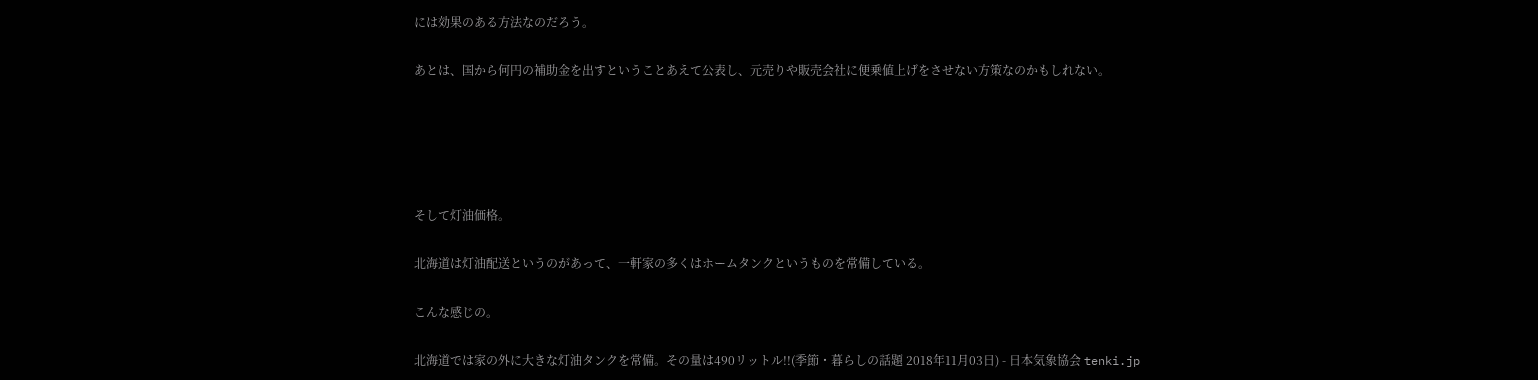には効果のある方法なのだろう。

あとは、国から何円の補助金を出すということあえて公表し、元売りや販売会社に便乗値上げをさせない方策なのかもしれない。





そして灯油価格。

北海道は灯油配送というのがあって、一軒家の多くはホームタンクというものを常備している。

こんな感じの。

北海道では家の外に大きな灯油タンクを常備。その量は490リットル!!(季節・暮らしの話題 2018年11月03日) - 日本気象協会 tenki.jp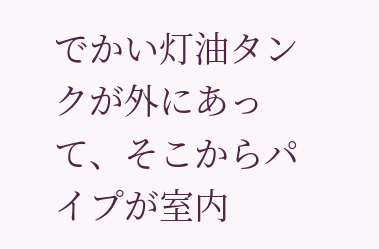でかい灯油タンクが外にあって、そこからパイプが室内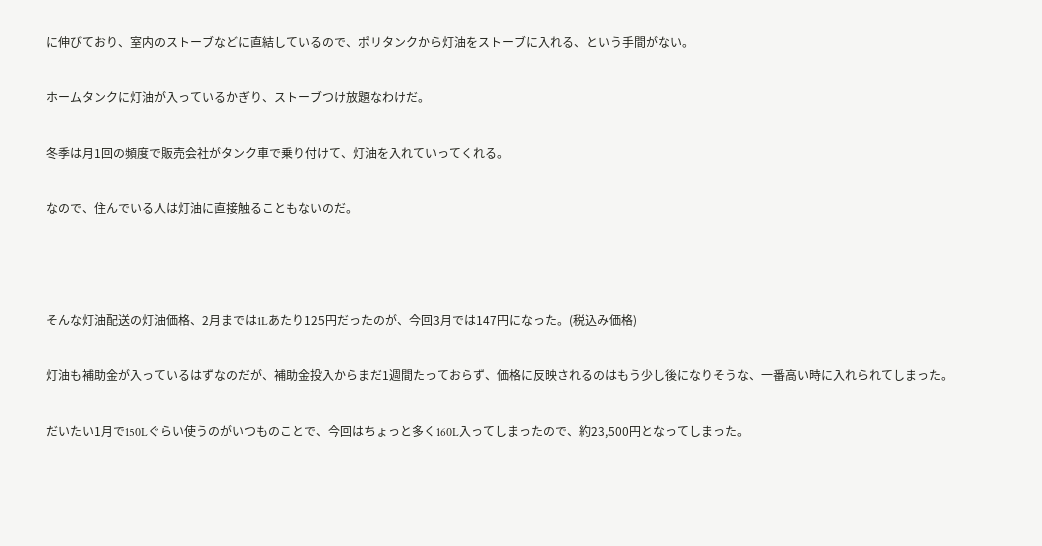に伸びており、室内のストーブなどに直結しているので、ポリタンクから灯油をストーブに入れる、という手間がない。

ホームタンクに灯油が入っているかぎり、ストーブつけ放題なわけだ。

冬季は月1回の頻度で販売会社がタンク車で乗り付けて、灯油を入れていってくれる。

なので、住んでいる人は灯油に直接触ることもないのだ。



そんな灯油配送の灯油価格、2月までは1Lあたり125円だったのが、今回3月では147円になった。(税込み価格)

灯油も補助金が入っているはずなのだが、補助金投入からまだ1週間たっておらず、価格に反映されるのはもう少し後になりそうな、一番高い時に入れられてしまった。

だいたい1月で150Lぐらい使うのがいつものことで、今回はちょっと多く160L入ってしまったので、約23,500円となってしまった。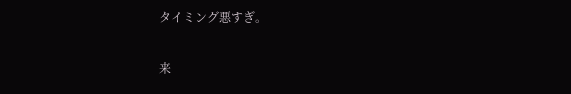タイミング悪すぎ。

来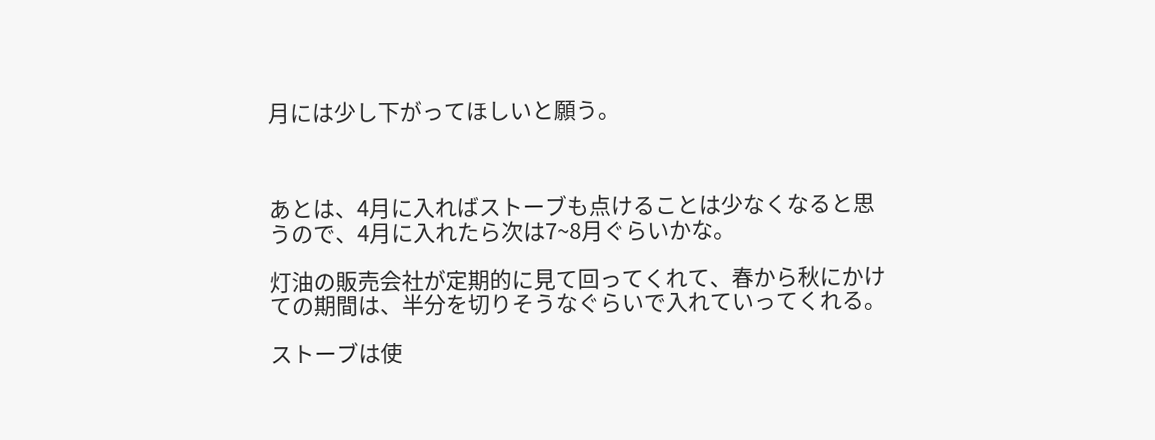月には少し下がってほしいと願う。



あとは、4月に入ればストーブも点けることは少なくなると思うので、4月に入れたら次は7~8月ぐらいかな。

灯油の販売会社が定期的に見て回ってくれて、春から秋にかけての期間は、半分を切りそうなぐらいで入れていってくれる。

ストーブは使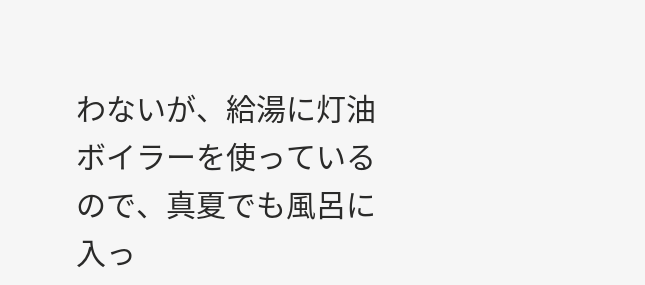わないが、給湯に灯油ボイラーを使っているので、真夏でも風呂に入っ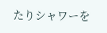たりシャワーを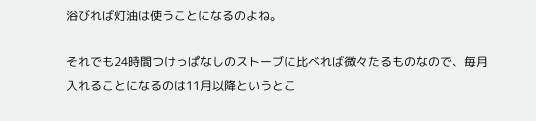浴びれば灯油は使うことになるのよね。

それでも24時間つけっぱなしのストーブに比べれば微々たるものなので、毎月入れることになるのは11月以降というとこ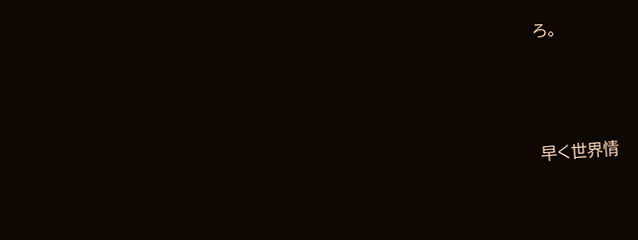ろ。



早く世界情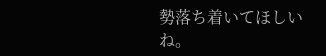勢落ち着いてほしいね。